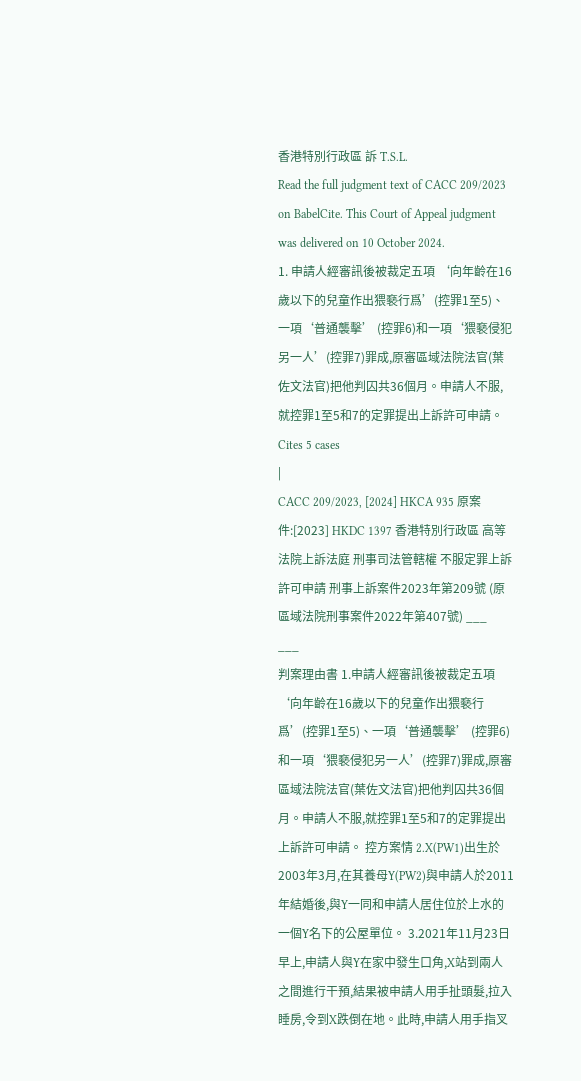香港特別行政區 訴 T.S.L.
Read the full judgment text of CACC 209/2023 on BabelCite. This Court of Appeal judgment was delivered on 10 October 2024.
1. 申請人經審訊後被裁定五項 ‘向年齡在16歲以下的兒童作出猥褻行爲’(控罪1至5)、一項‘普通襲擊’ (控罪6)和一項‘猥褻侵犯另一人’(控罪7)罪成,原審區域法院法官(葉佐文法官)把他判囚共36個月。申請人不服,就控罪1至5和7的定罪提出上訴許可申請。
Cites 5 cases
|
CACC 209/2023, [2024] HKCA 935 原案件:[2023] HKDC 1397 香港特別行政區 高等法院上訴法庭 刑事司法管轄權 不服定罪上訴許可申請 刑事上訴案件2023年第209號 (原區域法院刑事案件2022年第407號) ___
___
判案理由書 1.申請人經審訊後被裁定五項 ‘向年齡在16歲以下的兒童作出猥褻行爲’(控罪1至5)、一項‘普通襲擊’ (控罪6)和一項‘猥褻侵犯另一人’(控罪7)罪成,原審區域法院法官(葉佐文法官)把他判囚共36個月。申請人不服,就控罪1至5和7的定罪提出上訴許可申請。 控方案情 2.X(PW1)出生於2003年3月,在其養母Y(PW2)與申請人於2011年結婚後,與Y一同和申請人居住位於上水的一個Y名下的公屋單位。 3.2021年11月23日早上,申請人與Y在家中發生口角,X站到兩人之間進行干預,結果被申請人用手扯頭髮,拉入睡房,令到X跌倒在地。此時,申請人用手指叉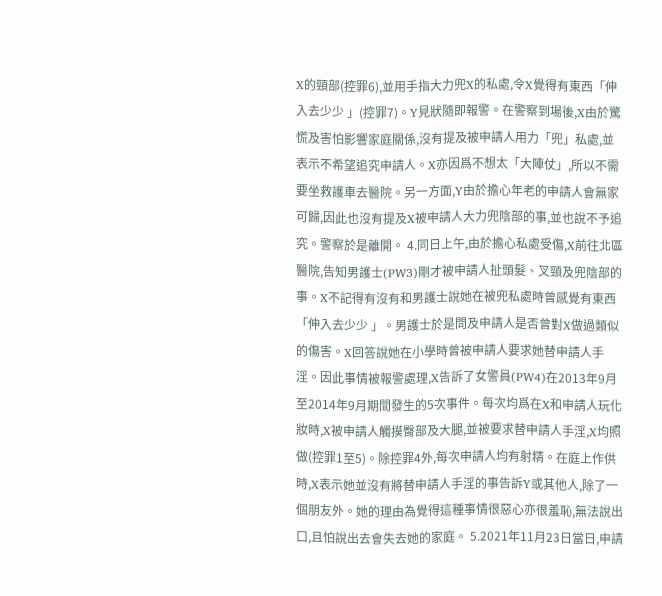X的頸部(控罪6),並用手指大力兜X的私處,令X覺得有東西「伸入去少少 」(控罪7)。Y見狀隨即報警。在警察到場後,X由於驚慌及害怕影響家庭關係,沒有提及被申請人用力「兜」私處,並表示不希望追究申請人。X亦因爲不想太「大陣仗」,所以不需要坐救護車去醫院。另一方面,Y由於擔心年老的申請人會無家可歸,因此也沒有提及X被申請人大力兜陰部的事,並也說不予追究。警察於是離開。 4.同日上午,由於擔心私處受傷,X前往北區醫院,告知男護士(PW3)剛才被申請人扯頭髮、叉頸及兜陰部的事。X不記得有沒有和男護士說她在被兜私處時曾感覺有東西「伸入去少少 」。男護士於是問及申請人是否曾對X做過類似的傷害。X回答說她在小學時曾被申請人要求她替申請人手淫。因此事情被報警處理,X告訴了女警員(PW4)在2013年9月至2014年9月期間發生的5次事件。每次均爲在X和申請人玩化妝時,X被申請人觸摸臀部及大腿,並被要求替申請人手淫,X均照做(控罪1至5)。除控罪4外,每次申請人均有射精。在庭上作供時,X表示她並沒有將替申請人手淫的事告訴Y或其他人,除了一個朋友外。她的理由為覺得這種事情很惡心亦很羞恥,無法說出口,且怕說出去會失去她的家庭。 5.2021年11月23日當日,申請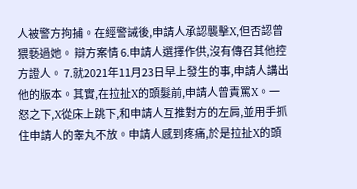人被警方拘捕。在經警誡後,申請人承認襲擊X,但否認曾猥褻過她。 辯方案情 6.申請人選擇作供,沒有傳召其他控方證人。 7.就2021年11月23日早上發生的事,申請人講出他的版本。其實,在拉扯X的頭髮前,申請人曾責罵X。一怒之下,X從床上跳下,和申請人互推對方的左肩,並用手抓住申請人的睾丸不放。申請人感到疼痛,於是拉扯X的頭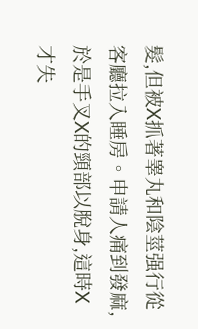髮,但被X抓著睾丸和陰莖强行從客廳拉入睡房。申請人痛到發麻,於是手叉X的頸部以脫身,這時X才失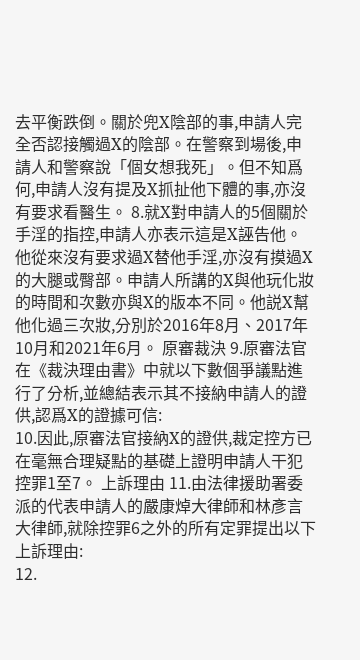去平衡跌倒。關於兜X陰部的事,申請人完全否認接觸過X的陰部。在警察到場後,申請人和警察說「個女想我死」。但不知爲何,申請人沒有提及X抓扯他下體的事,亦沒有要求看醫生。 8.就X對申請人的5個關於手淫的指控,申請人亦表示這是X誣告他。他從來沒有要求過X替他手淫,亦沒有摸過X的大腿或臀部。申請人所講的X與他玩化妝的時間和次數亦與X的版本不同。他説X幫他化過三次妝,分別於2016年8月、2017年10月和2021年6月。 原審裁決 9.原審法官在《裁決理由書》中就以下數個爭議點進行了分析,並總結表示其不接納申請人的證供,認爲X的證據可信:
10.因此,原審法官接納X的證供,裁定控方已在毫無合理疑點的基礎上證明申請人干犯控罪1至7。 上訴理由 11.由法律援助署委派的代表申請人的嚴康焯大律師和林彥言大律師,就除控罪6之外的所有定罪提出以下上訴理由:
12.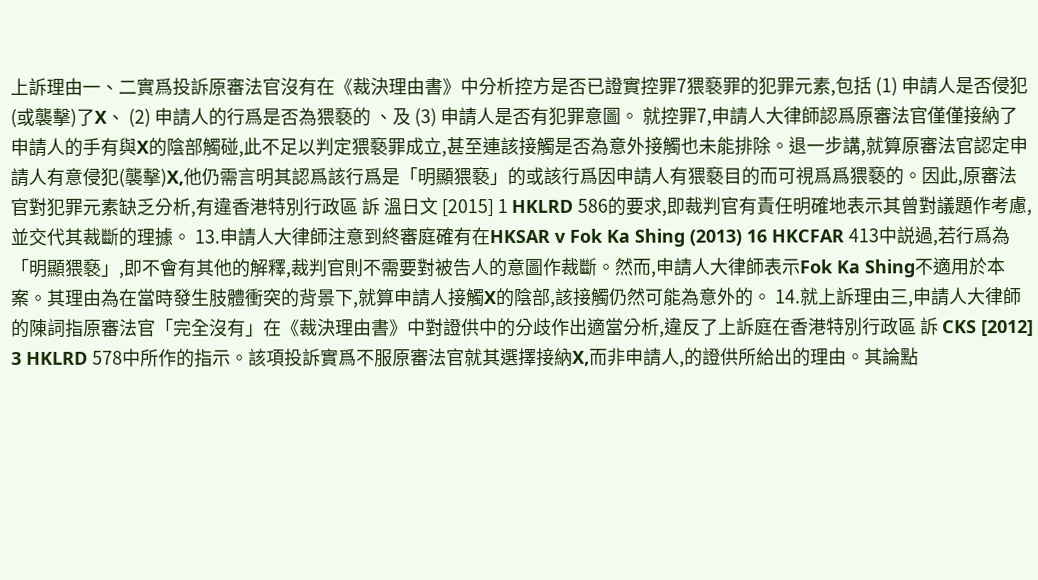上訴理由一、二實爲投訴原審法官沒有在《裁決理由書》中分析控方是否已證實控罪7猥褻罪的犯罪元素,包括 (1) 申請人是否侵犯(或襲擊)了X、 (2) 申請人的行爲是否為猥褻的 、及 (3) 申請人是否有犯罪意圖。 就控罪7,申請人大律師認爲原審法官僅僅接納了申請人的手有與X的陰部觸碰,此不足以判定猥褻罪成立,甚至連該接觸是否為意外接觸也未能排除。退一步講,就算原審法官認定申請人有意侵犯(襲擊)X,他仍需言明其認爲該行爲是「明顯猥褻」的或該行爲因申請人有猥褻目的而可視爲爲猥褻的。因此,原審法官對犯罪元素缺乏分析,有違香港特別行政區 訴 溫日文 [2015] 1 HKLRD 586的要求,即裁判官有責任明確地表示其曾對議題作考慮,並交代其裁斷的理據。 13.申請人大律師注意到終審庭確有在HKSAR v Fok Ka Shing (2013) 16 HKCFAR 413中説過,若行爲為「明顯猥褻」,即不會有其他的解釋,裁判官則不需要對被告人的意圖作裁斷。然而,申請人大律師表示Fok Ka Shing不適用於本案。其理由為在當時發生肢體衝突的背景下,就算申請人接觸X的陰部,該接觸仍然可能為意外的。 14.就上訴理由三,申請人大律師的陳詞指原審法官「完全沒有」在《裁決理由書》中對證供中的分歧作出適當分析,違反了上訴庭在香港特別行政區 訴 CKS [2012] 3 HKLRD 578中所作的指示。該項投訴實爲不服原審法官就其選擇接納X,而非申請人,的證供所給出的理由。其論點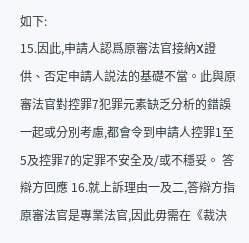如下:
15.因此,申請人認爲原審法官接納X證供、否定申請人説法的基礎不當。此與原審法官對控罪7犯罪元素缺乏分析的錯誤一起或分別考慮,都會令到申請人控罪1至5及控罪7的定罪不安全及/或不穩妥。 答辯方回應 16.就上訴理由一及二,答辯方指原審法官是專業法官,因此毋需在《裁決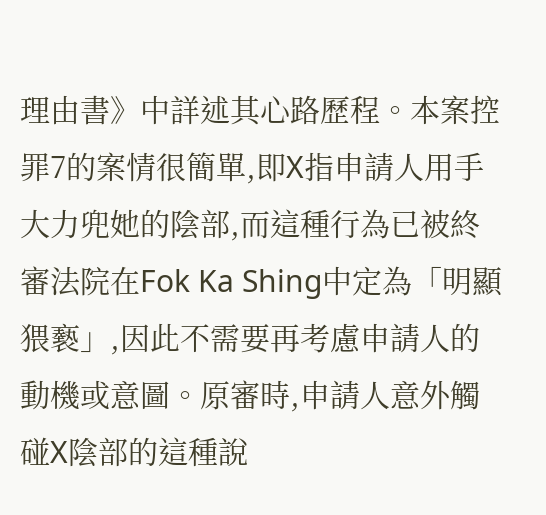理由書》中詳述其心路歷程。本案控罪7的案情很簡單,即X指申請人用手大力兜她的陰部,而這種行為已被終審法院在Fok Ka Shing中定為「明顯猥褻」,因此不需要再考慮申請人的動機或意圖。原審時,申請人意外觸碰X陰部的這種說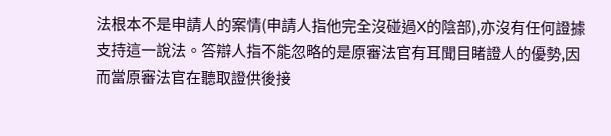法根本不是申請人的案情(申請人指他完全沒碰過X的陰部),亦沒有任何證據支持這一說法。答辯人指不能忽略的是原審法官有耳聞目睹證人的優勢,因而當原審法官在聽取證供後接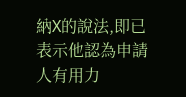納X的說法,即已表示他認為申請人有用力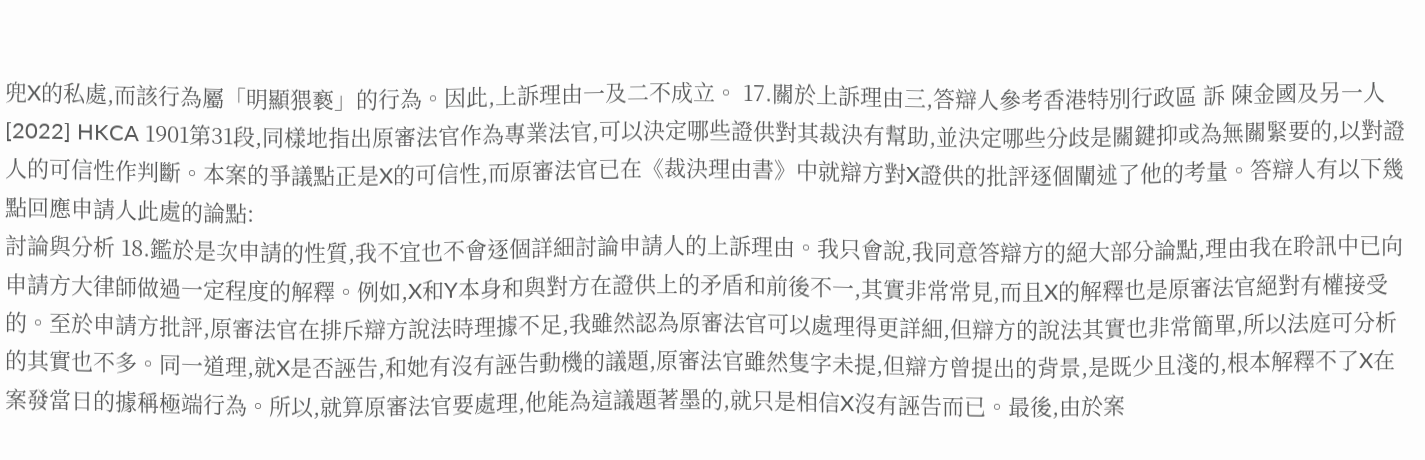兜X的私處,而該行為屬「明顯猥褻」的行為。因此,上訴理由一及二不成立。 17.關於上訴理由三,答辯人參考香港特別行政區 訴 陳金國及另一人 [2022] HKCA 1901第31段,同樣地指出原審法官作為專業法官,可以決定哪些證供對其裁決有幫助,並決定哪些分歧是關鍵抑或為無關緊要的,以對證人的可信性作判斷。本案的爭議點正是X的可信性,而原審法官已在《裁決理由書》中就辯方對X證供的批評逐個闡述了他的考量。答辯人有以下幾點回應申請人此處的論點:
討論與分析 18.鑑於是次申請的性質,我不宜也不會逐個詳細討論申請人的上訴理由。我只會說,我同意答辯方的絕大部分論點,理由我在聆訊中已向申請方大律師做過一定程度的解釋。例如,X和Y本身和與對方在證供上的矛盾和前後不一,其實非常常見,而且X的解釋也是原審法官絕對有權接受的。至於申請方批評,原審法官在排斥辯方說法時理據不足,我雖然認為原審法官可以處理得更詳細,但辯方的說法其實也非常簡單,所以法庭可分析的其實也不多。同一道理,就X是否誣告,和她有沒有誣告動機的議題,原審法官雖然隻字未提,但辯方曾提出的背景,是既少且淺的,根本解釋不了X在案發當日的據稱極端行為。所以,就算原審法官要處理,他能為這議題著墨的,就只是相信X沒有誣告而已。最後,由於案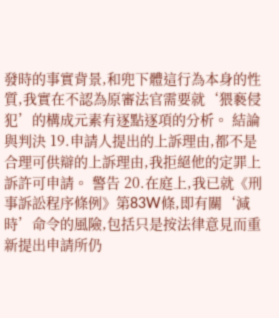發時的事實背景,和兜下體這行為本身的性質,我實在不認為原審法官需要就‘猥褻侵犯’的構成元素有逐點逐項的分析。 結論與判決 19.申請人提出的上訴理由,都不是合理可供辯的上訴理由,我拒絕他的定罪上訴許可申請。 警告 20.在庭上,我已就《刑事訴訟程序條例》第83W條,即有關‘減時’命令的風險,包括只是按法律意見而重新提出申請所仍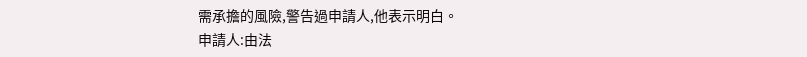需承擔的風險,警告過申請人,他表示明白。
申請人:由法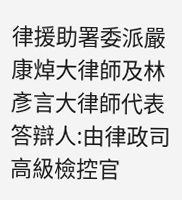律援助署委派嚴康焯大律師及林彥言大律師代表 答辯人:由律政司高級檢控官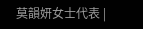莫韻妍女士代表 |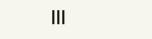|||